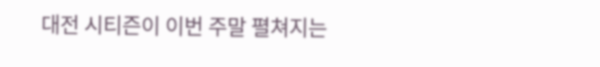대전 시티즌이 이번 주말 펼쳐지는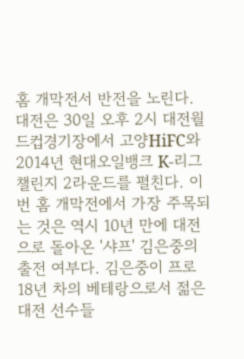홈 개막전서 반전을 노린다.
대전은 30일 오후 2시 대전월드컵경기장에서 고양HiFC와 2014년 현대오일뱅크 K-리그 챌린지 2라운드를 펼친다. 이번 홈 개막전에서 가장 주목되는 것은 역시 10년 만에 대전으로 돌아온 '샤프' 김은중의 출전 여부다. 김은중이 프로 18년 차의 베테랑으로서 젊은 대전 선수들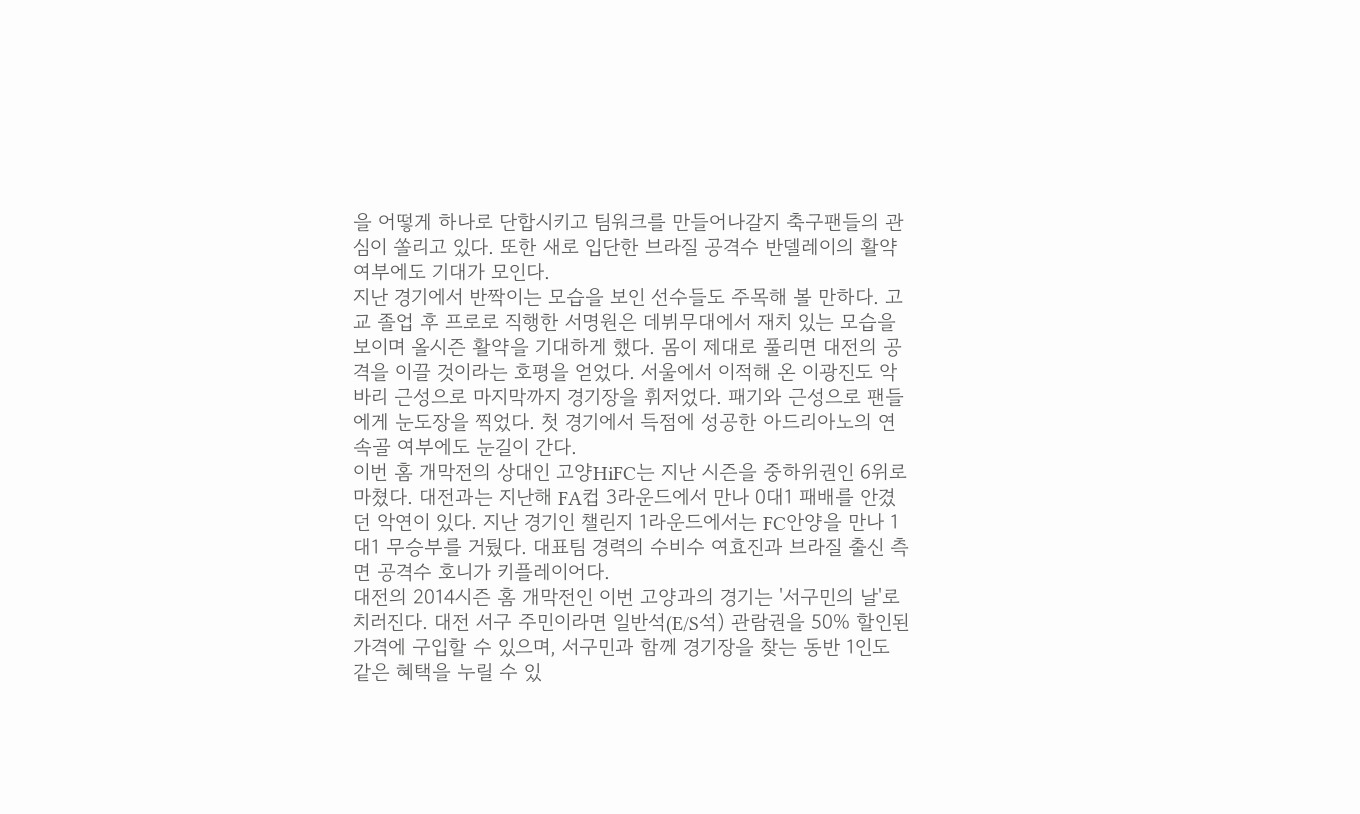을 어떻게 하나로 단합시키고 팀워크를 만들어나갈지 축구팬들의 관심이 쏠리고 있다. 또한 새로 입단한 브라질 공격수 반델레이의 활약 여부에도 기대가 모인다.
지난 경기에서 반짝이는 모습을 보인 선수들도 주목해 볼 만하다. 고교 졸업 후 프로로 직행한 서명원은 데뷔무대에서 재치 있는 모습을 보이며 올시즌 활약을 기대하게 했다. 몸이 제대로 풀리면 대전의 공격을 이끌 것이라는 호평을 얻었다. 서울에서 이적해 온 이광진도 악바리 근성으로 마지막까지 경기장을 휘저었다. 패기와 근성으로 팬들에게 눈도장을 찍었다. 첫 경기에서 득점에 성공한 아드리아노의 연속골 여부에도 눈길이 간다.
이번 홈 개막전의 상대인 고양HiFC는 지난 시즌을 중하위권인 6위로 마쳤다. 대전과는 지난해 FA컵 3라운드에서 만나 0대1 패배를 안겼던 악연이 있다. 지난 경기인 챌린지 1라운드에서는 FC안양을 만나 1대1 무승부를 거뒀다. 대표팀 경력의 수비수 여효진과 브라질 출신 측면 공격수 호니가 키플레이어다.
대전의 2014시즌 홈 개막전인 이번 고양과의 경기는 '서구민의 날'로 치러진다. 대전 서구 주민이라면 일반석(E/S석) 관람권을 50% 할인된 가격에 구입할 수 있으며, 서구민과 함께 경기장을 찾는 동반 1인도 같은 혜택을 누릴 수 있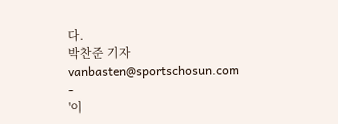다.
박찬준 기자 vanbasten@sportschosun.com
-
'이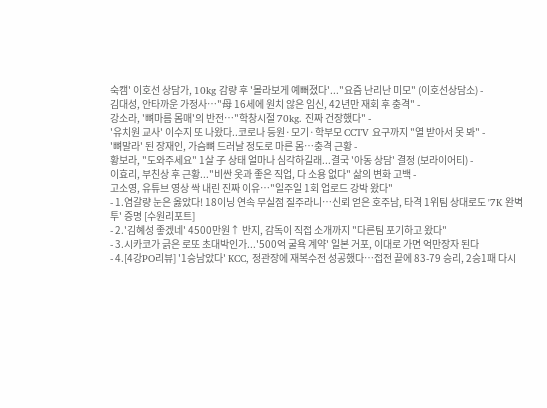숙캠' 이호선 상담가, 10kg 감량 후 '몰라보게 예뻐졌다'..."요즘 난리난 미모" (이호선상담소) -
김대성, 안타까운 가정사…"母 16세에 원치 않은 임신, 42년만 재회 후 충격" -
강소라, '뼈마름 몸매'의 반전…"학창시절 70kg. 진짜 건장했다" -
'유치원 교사' 이수지 또 나왔다..코로나 등원·모기·학부모 CCTV 요구까지 "열 받아서 못 봐" -
'뼈말라' 된 장재인, 가슴뼈 드러날 정도로 마른 몸…충격 근황 -
황보라, "도와주세요" 1살 子 상태 얼마나 심각하길래...결국 '아동 상담' 결정 (보라이어티) -
이효리, 부친상 후 근황..."비싼 옷과 좋은 직업, 다 소용 없다" 삶의 변화 고백 -
고소영, 유튜브 영상 싹 내린 진짜 이유…"일주일 1회 업로드 강박 왔다"
- 1.염갈량 눈은 옳았다! 18이닝 연속 무실점 질주라니…신뢰 얻은 호주남, 타격 1위팀 상대로도 '7K 완벽투' 증명 [수원리포트]
- 2.'김혜성 좋겠네' 4500만원↑ 반지, 감독이 직접 소개까지 "다른팀 포기하고 왔다"
- 3.시카코가 긁은 로또 초대박인가...'500억 굴욕 계약' 일본 거포, 이대로 가면 억만장자 된다
- 4.[4강PO리뷰] '1승남았다' KCC, 정관장에 재복수전 성공했다…접전 끝에 83-79 승리, 2승1패 다시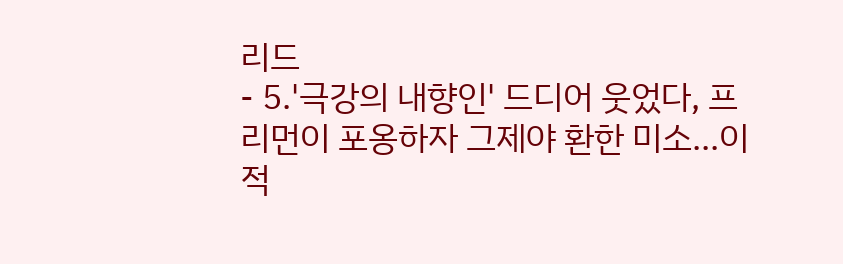리드
- 5.'극강의 내향인' 드디어 웃었다, 프리먼이 포옹하자 그제야 환한 미소...이적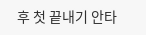후 첫 끝내기 안타